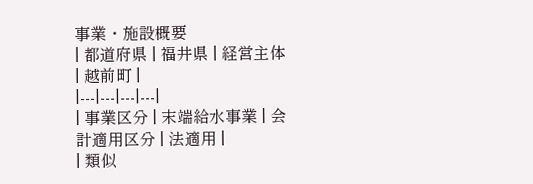事業・施設概要
| 都道府県 | 福井県 | 経営主体 | 越前町 |
|---|---|---|---|
| 事業区分 | 末端給水事業 | 会計適用区分 | 法適用 |
| 類似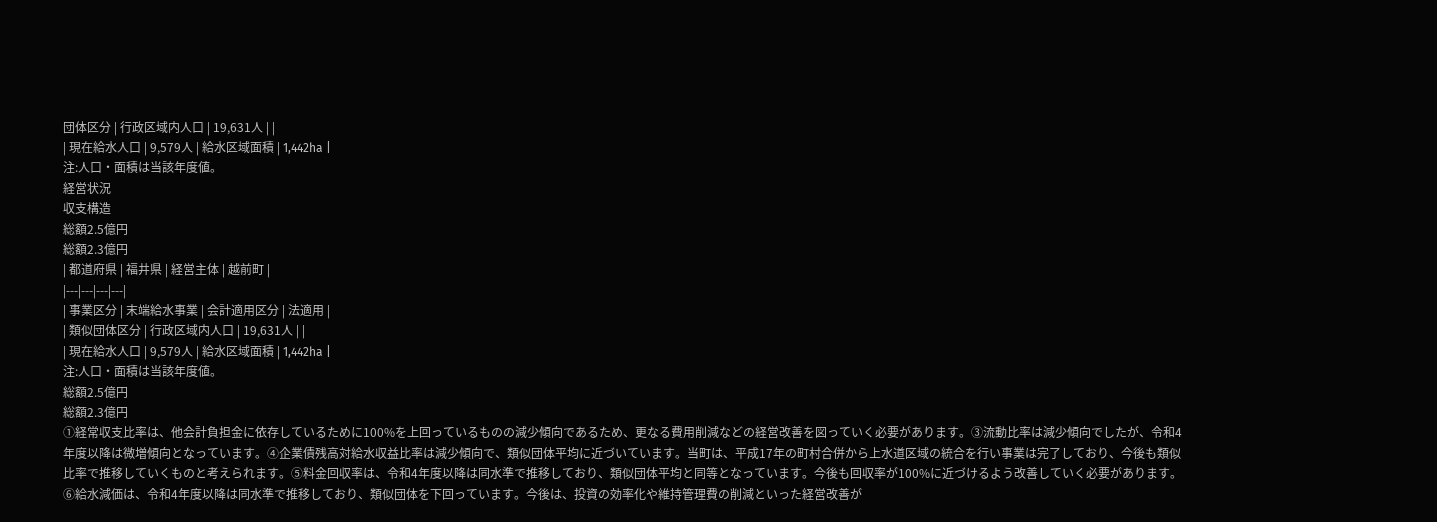団体区分 | 行政区域内人口 | 19,631人 | |
| 現在給水人口 | 9,579人 | 給水区域面積 | 1,442ha |
注:人口・面積は当該年度値。
経営状況
収支構造
総額2.5億円
総額2.3億円
| 都道府県 | 福井県 | 経営主体 | 越前町 |
|---|---|---|---|
| 事業区分 | 末端給水事業 | 会計適用区分 | 法適用 |
| 類似団体区分 | 行政区域内人口 | 19,631人 | |
| 現在給水人口 | 9,579人 | 給水区域面積 | 1,442ha |
注:人口・面積は当該年度値。
総額2.5億円
総額2.3億円
①経常収支比率は、他会計負担金に依存しているために100%を上回っているものの減少傾向であるため、更なる費用削減などの経営改善を図っていく必要があります。③流動比率は減少傾向でしたが、令和4年度以降は微増傾向となっています。④企業債残高対給水収益比率は減少傾向で、類似団体平均に近づいています。当町は、平成17年の町村合併から上水道区域の統合を行い事業は完了しており、今後も類似比率で推移していくものと考えられます。⑤料金回収率は、令和4年度以降は同水準で推移しており、類似団体平均と同等となっています。今後も回収率が100%に近づけるよう改善していく必要があります。⑥給水減価は、令和4年度以降は同水準で推移しており、類似団体を下回っています。今後は、投資の効率化や維持管理費の削減といった経営改善が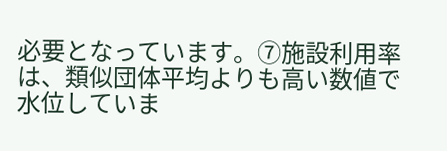必要となっています。⑦施設利用率は、類似団体平均よりも高い数値で水位していま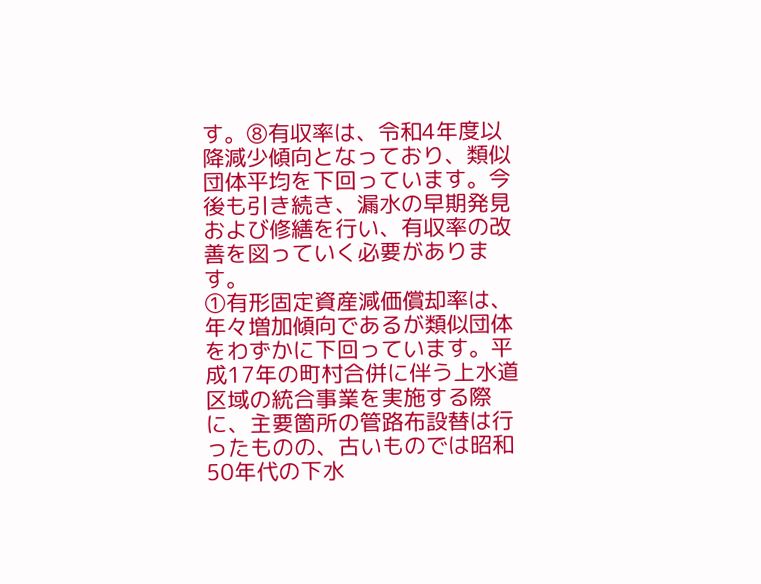す。⑧有収率は、令和4年度以降減少傾向となっており、類似団体平均を下回っています。今後も引き続き、漏水の早期発見および修繕を行い、有収率の改善を図っていく必要があります。
①有形固定資産減価償却率は、年々増加傾向であるが類似団体をわずかに下回っています。平成17年の町村合併に伴う上水道区域の統合事業を実施する際に、主要箇所の管路布設替は行ったものの、古いものでは昭和50年代の下水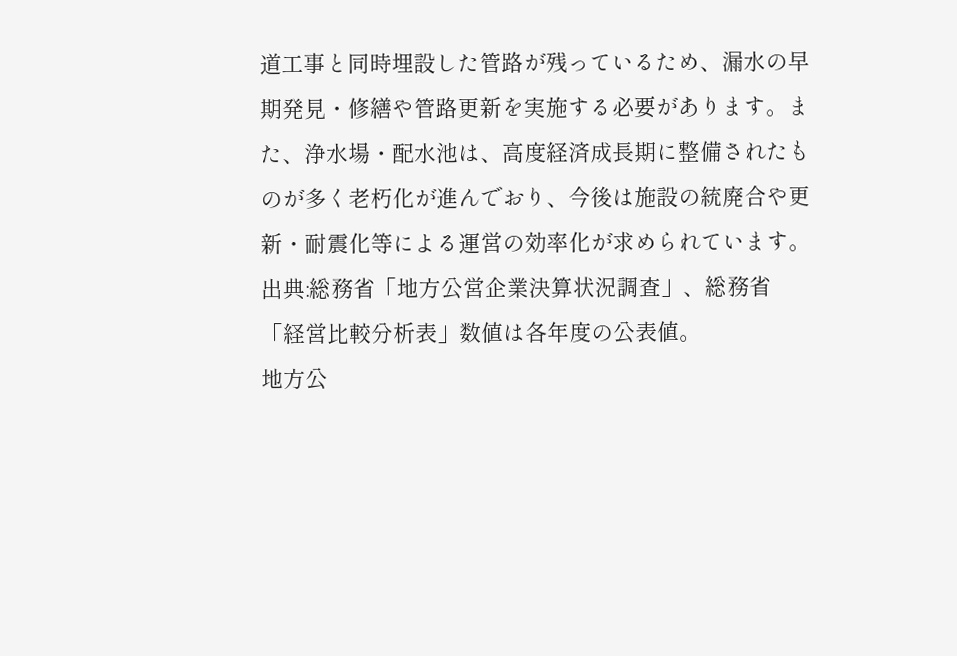道工事と同時埋設した管路が残っているため、漏水の早期発見・修繕や管路更新を実施する必要があります。また、浄水場・配水池は、高度経済成長期に整備されたものが多く老朽化が進んでおり、今後は施設の統廃合や更新・耐震化等による運営の効率化が求められています。
出典:総務省「地方公営企業決算状況調査」、総務省「経営比較分析表」数値は各年度の公表値。
地方公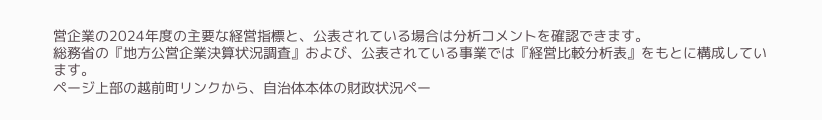営企業の2024年度の主要な経営指標と、公表されている場合は分析コメントを確認できます。
総務省の『地方公営企業決算状況調査』および、公表されている事業では『経営比較分析表』をもとに構成しています。
ページ上部の越前町リンクから、自治体本体の財政状況ペー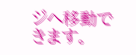ジへ移動できます。